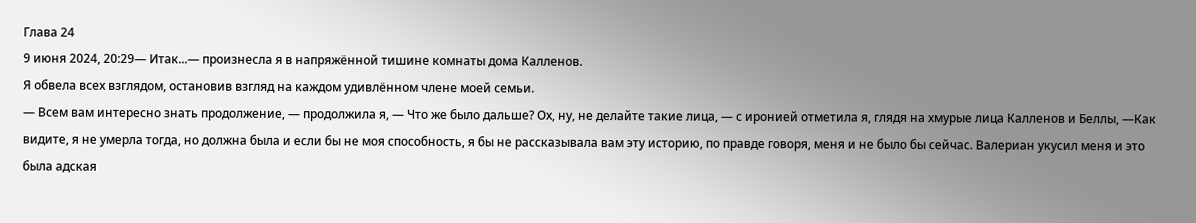Глава 24
9 июня 2024, 20:29— Итак...— произнесла я в напряжённой тишине комнаты дома Калленов.
Я обвела всех взглядом, остановив взгляд на каждом удивлённом члене моей семьи.
— Всем вам интересно знать продолжение, — продолжила я, — Что же было дальше? Ох, ну, не делайте такие лица, — с иронией отметила я, глядя на хмурые лица Калленов и Беллы, —Как видите, я не умерла тогда, но должна была и если бы не моя способность, я бы не рассказывала вам эту историю, по правде говоря, меня и не было бы сейчас. Валериан укусил меня и это была адская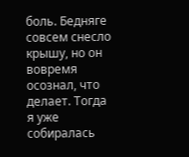боль. Бедняге совсем снесло крышу, но он вовремя осознал, что делает. Тогда я уже собиралась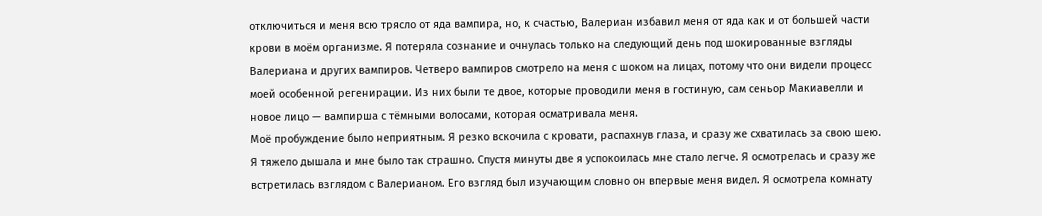отключиться и меня всю трясло от яда вампира, но, к счастью, Валериан избавил меня от яда как и от большей части крови в моём организме. Я потеряла сознание и очнулась только на следующий день под шокированные взгляды Валериана и других вампиров. Четверо вампиров смотрело на меня с шоком на лицах, потому что они видели процесс моей особенной регенирации. Из них были те двое, которые проводили меня в гостиную, сам сеньор Макиавелли и новое лицо — вампирша с тёмными волосами, которая осматривала меня.
Моё пробуждение было неприятным. Я резко вскочила с кровати, распахнув глаза, и сразу же схватилась за свою шею. Я тяжело дышала и мне было так страшно. Спустя минуты две я успокоилась мне стало легче. Я осмотрелась и сразу же встретилась взглядом с Валерианом. Его взгляд был изучающим словно он впервые меня видел. Я осмотрела комнату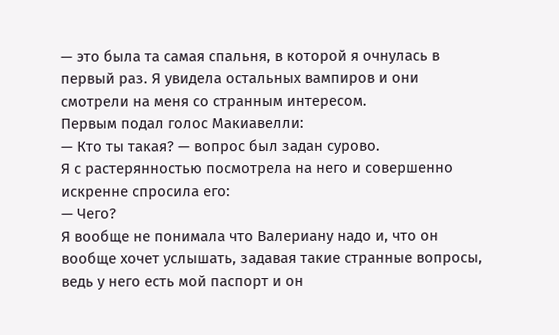— это была та самая спальня, в которой я очнулась в первый раз. Я увидела остальных вампиров и они смотрели на меня со странным интересом.
Первым подал голос Макиавелли:
— Кто ты такая? — вопрос был задан сурово.
Я с растерянностью посмотрела на него и совершенно искренне спросила его:
— Чего?
Я вообще не понимала что Валериану надо и, что он вообще хочет услышать, задавая такие странные вопросы, ведь у него есть мой паспорт и он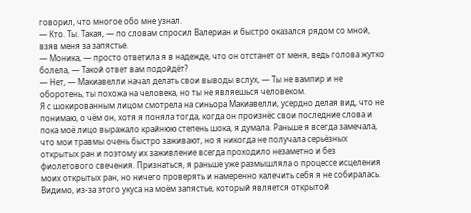говорил, что многое обо мне узнал.
— Кто. Ты. Такая, — по словам спросил Валериан и быстро оказался рядом со мной, взяв меня за запястье.
— Моника, — просто ответила я в надежде, что он отстанет от меня, ведь голова жутко болела, — Такой ответ вам подойдёт?
— Нет, — Макиавелли начал делать свои выводы вслух, — Ты не вампир и не оборотень, ты похожа на человека, но ты не являешься человеком.
Я с шокированным лицом смотрела на синьора Макиавелли, усердно делая вид, что не понимаю, о чём он, хотя я поняла тогда, когда он произнёс свои последние слова и пока моё лицо выражало крайнюю степень шока, я думала. Раньше я всегда замечала, что мои травмы очень быстро заживают, но я никогда не получала серьёзных открытых ран и поэтому их заживление всегда проходило незаметно и без фиолетового свечения. Признаться, я раньше уже размышляла о процессе исцеления моих открытых ран, но ничего проверять и намеренно калечить себя я не собиралась. Видимо, из-за этого укуса на моём запястье, который является открытой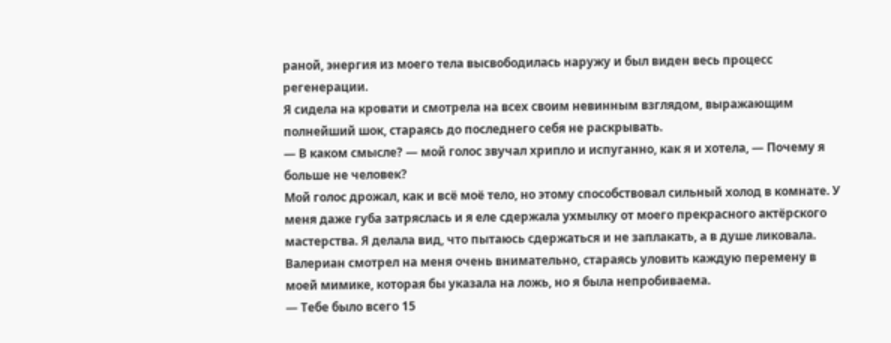раной, энергия из моего тела высвободилась наружу и был виден весь процесс регенерации.
Я сидела на кровати и смотрела на всех своим невинным взглядом, выражающим полнейший шок, стараясь до последнего себя не раскрывать.
— В каком смысле? — мой голос звучал хрипло и испуганно, как я и хотела, — Почему я больше не человек?
Мой голос дрожал, как и всё моё тело, но этому способствовал сильный холод в комнате. У меня даже губа затряслась и я еле сдержала ухмылку от моего прекрасного актёрского мастерства. Я делала вид, что пытаюсь сдержаться и не заплакать, а в душе ликовала.
Валериан смотрел на меня очень внимательно, стараясь уловить каждую перемену в моей мимике, которая бы указала на ложь, но я была непробиваема.
— Тебе было всего 15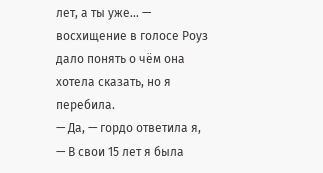лет, а ты уже... — восхищение в голосе Роуз дало понять о чём она хотела сказать, но я перебила.
— Да, — гордо ответила я, — В свои 15 лет я была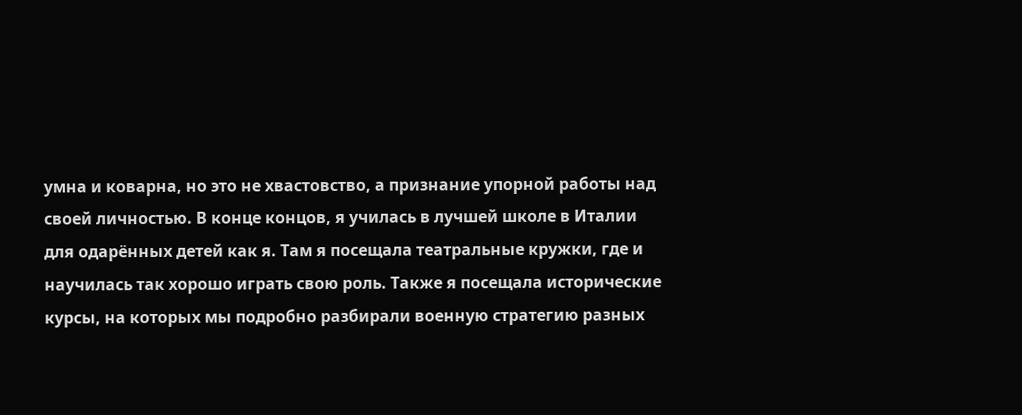умна и коварна, но это не хвастовство, а признание упорной работы над своей личностью. В конце концов, я училась в лучшей школе в Италии для одарённых детей как я. Там я посещала театральные кружки, где и научилась так хорошо играть свою роль. Также я посещала исторические курсы, на которых мы подробно разбирали военную стратегию разных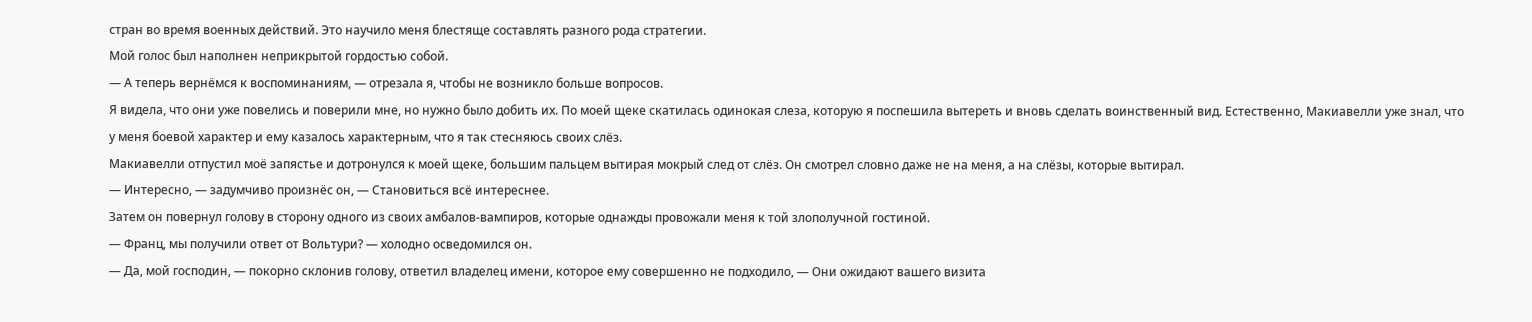стран во время военных действий. Это научило меня блестяще составлять разного рода стратегии.
Мой голос был наполнен неприкрытой гордостью собой.
— А теперь вернёмся к воспоминаниям, — отрезала я, чтобы не возникло больше вопросов.
Я видела, что они уже повелись и поверили мне, но нужно было добить их. По моей щеке скатилась одинокая слеза, которую я поспешила вытереть и вновь сделать воинственный вид. Естественно, Макиавелли уже знал, что у меня боевой характер и ему казалось характерным, что я так стесняюсь своих слёз.
Макиавелли отпустил моё запястье и дотронулся к моей щеке, большим пальцем вытирая мокрый след от слёз. Он смотрел словно даже не на меня, а на слёзы, которые вытирал.
— Интересно, — задумчиво произнёс он, — Становиться всё интереснее.
Затем он повернул голову в сторону одного из своих амбалов-вампиров, которые однажды провожали меня к той злополучной гостиной.
— Франц, мы получили ответ от Вольтури? — холодно осведомился он.
— Да, мой господин, — покорно склонив голову, ответил владелец имени, которое ему совершенно не подходило, — Они ожидают вашего визита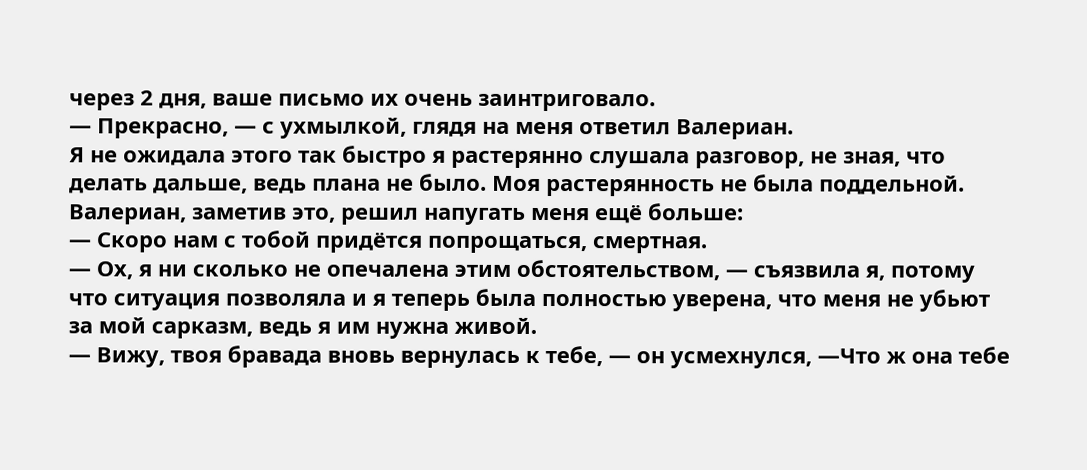через 2 дня, ваше письмо их очень заинтриговало.
— Прекрасно, — с ухмылкой, глядя на меня ответил Валериан.
Я не ожидала этого так быстро я растерянно слушала разговор, не зная, что делать дальше, ведь плана не было. Моя растерянность не была поддельной. Валериан, заметив это, решил напугать меня ещё больше:
— Скоро нам с тобой придётся попрощаться, смертная.
— Ох, я ни сколько не опечалена этим обстоятельством, — съязвила я, потому что ситуация позволяла и я теперь была полностью уверена, что меня не убьют за мой сарказм, ведь я им нужна живой.
— Вижу, твоя бравада вновь вернулась к тебе, — он усмехнулся, —Что ж она тебе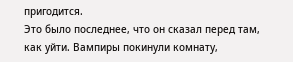пригодится.
Это было последнее, что он сказал перед там, как уйти. Вампиры покинули комнату,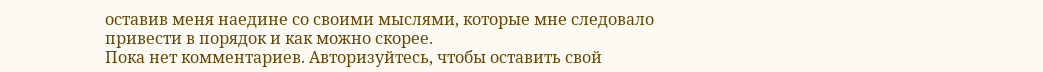оставив меня наедине со своими мыслями, которые мне следовало привести в порядок и как можно скорее.
Пока нет комментариев. Авторизуйтесь, чтобы оставить свой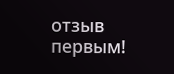отзыв первым!